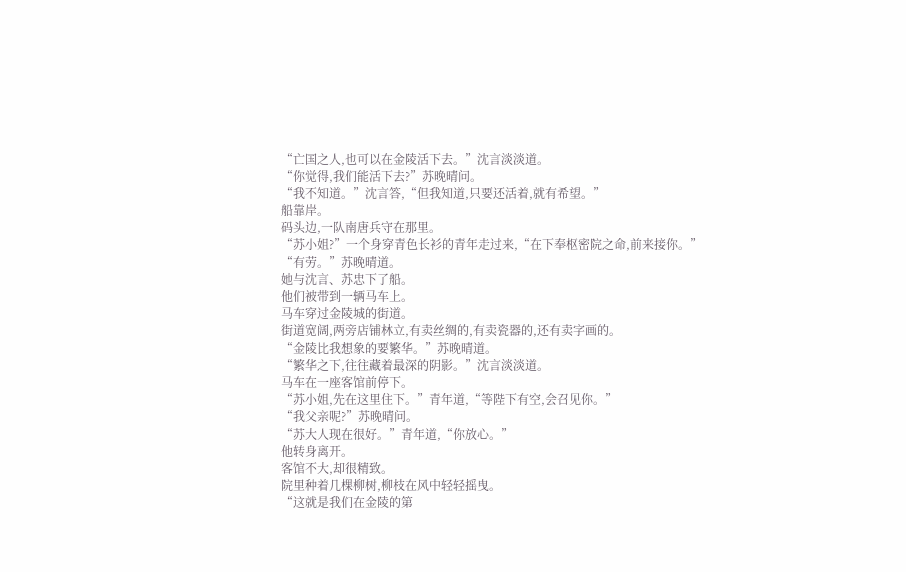“亡国之人,也可以在金陵活下去。”沈言淡淡道。
“你觉得,我们能活下去?”苏晚晴问。
“我不知道。”沈言答,“但我知道,只要还活着,就有希望。”
船靠岸。
码头边,一队南唐兵守在那里。
“苏小姐?”一个身穿青色长衫的青年走过来,“在下奉枢密院之命,前来接你。”
“有劳。”苏晚晴道。
她与沈言、苏忠下了船。
他们被带到一辆马车上。
马车穿过金陵城的街道。
街道宽阔,两旁店铺林立,有卖丝绸的,有卖瓷器的,还有卖字画的。
“金陵比我想象的要繁华。”苏晚晴道。
“繁华之下,往往藏着最深的阴影。”沈言淡淡道。
马车在一座客馆前停下。
“苏小姐,先在这里住下。”青年道,“等陛下有空,会召见你。”
“我父亲呢?”苏晚晴问。
“苏大人现在很好。”青年道,“你放心。”
他转身离开。
客馆不大,却很精致。
院里种着几棵柳树,柳枝在风中轻轻摇曳。
“这就是我们在金陵的第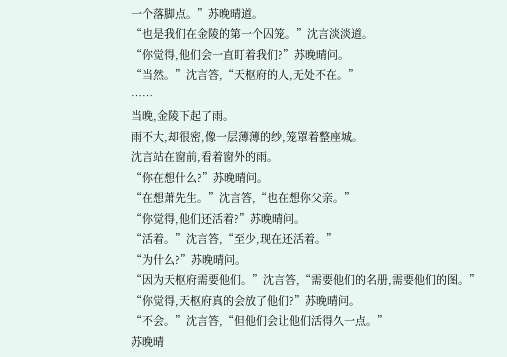一个落脚点。”苏晚晴道。
“也是我们在金陵的第一个囚笼。”沈言淡淡道。
“你觉得,他们会一直盯着我们?”苏晚晴问。
“当然。”沈言答,“天枢府的人,无处不在。”
……
当晚,金陵下起了雨。
雨不大,却很密,像一层薄薄的纱,笼罩着整座城。
沈言站在窗前,看着窗外的雨。
“你在想什么?”苏晚晴问。
“在想萧先生。”沈言答,“也在想你父亲。”
“你觉得,他们还活着?”苏晚晴问。
“活着。”沈言答,“至少,现在还活着。”
“为什么?”苏晚晴问。
“因为天枢府需要他们。”沈言答,“需要他们的名册,需要他们的图。”
“你觉得,天枢府真的会放了他们?”苏晚晴问。
“不会。”沈言答,“但他们会让他们活得久一点。”
苏晚晴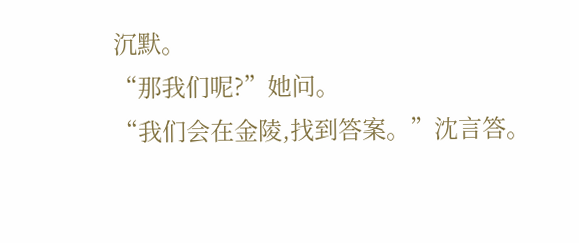沉默。
“那我们呢?”她问。
“我们会在金陵,找到答案。”沈言答。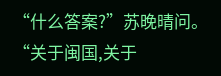“什么答案?”苏晚晴问。
“关于闽国,关于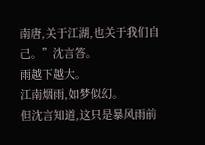南唐,关于江湖,也关于我们自己。”沈言答。
雨越下越大。
江南烟雨,如梦似幻。
但沈言知道,这只是暴风雨前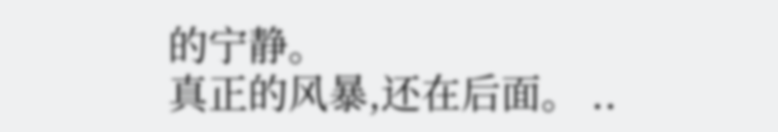的宁静。
真正的风暴,还在后面。 ..